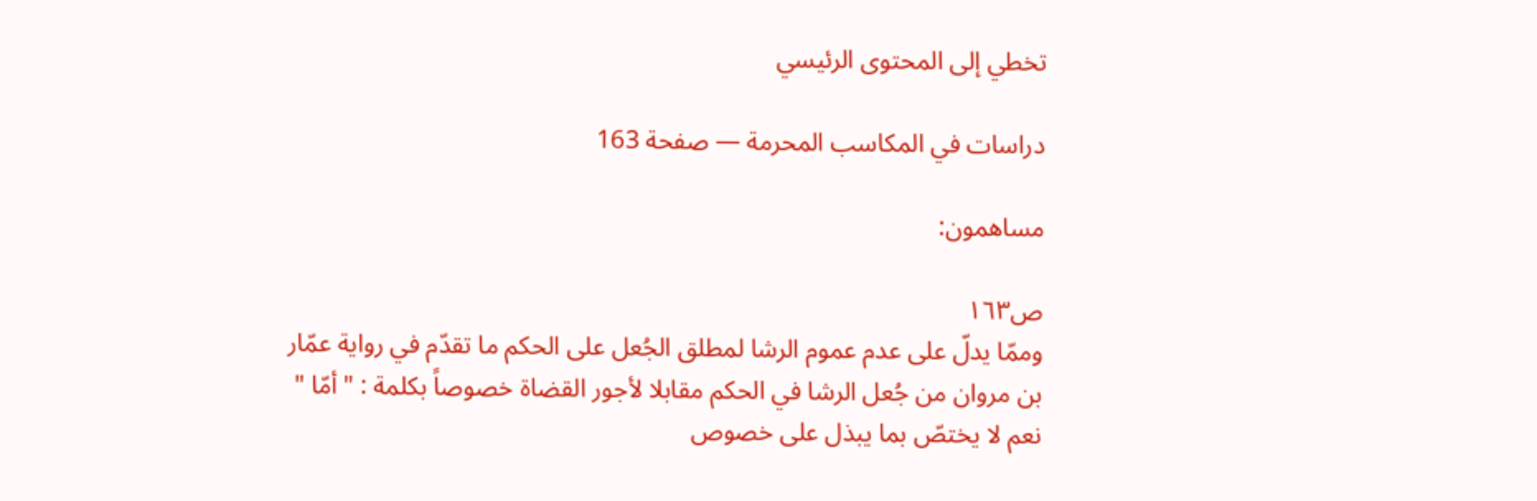تخطي إلى المحتوى الرئيسي

دراسات في المكاسب المحرمة — صفحة 163

مساهمون:

ص١٦٣
وممّا يدلّ على عدم عموم الرشا لمطلق الجُعل على الحكم ما تقدّم في رواية عمّار بن مروان من جُعل الرشا في الحكم مقابلا لأجور القضاة خصوصاً بكلمة : " أمّا " نعم لا يختصّ بما يبذل على خصوص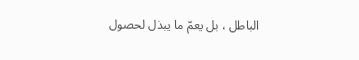الباطل ، بل يعمّ ما يبذل لحصول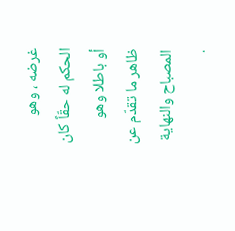غرضه ، وهو الحكم له حقّاً كان أو باطلا وهو ظاهر ما تقدّم عن المصباح والنهاية .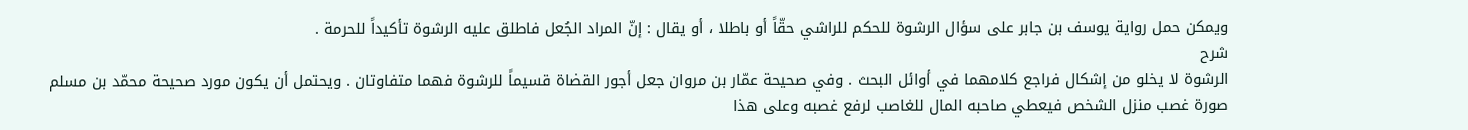ويمكن حمل رواية يوسف بن جابر على سؤال الرشوة للحكم للراشي حقّاً أو باطلا ، أو يقال : إنّ المراد الجُعل فاطلق عليه الرشوة تأكيداً للحرمة .
شرح
الرشوة لا يخلو من إشكال فراجع كلامهما في أوائل البحث . وفي صحيحة عمّار بن مروان جعل أجور القضاة قسيماً للرشوة فهما متفاوتان . ويحتمل أن يكون مورد صحيحة محمّد بن مسلم صورة غصب منزل الشخص فيعطي صاحبه المال للغاصب لرفع غصبه وعلى هذا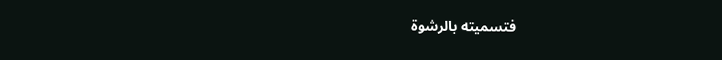فتسميته بالرشوة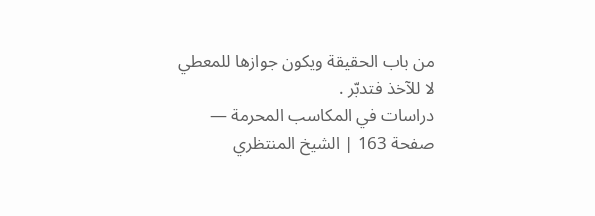من باب الحقيقة ويكون جوازها للمعطي لا للآخذ فتدبّر .
دراسات في المكاسب المحرمة — صفحة 163 | الشيخ المنتظري